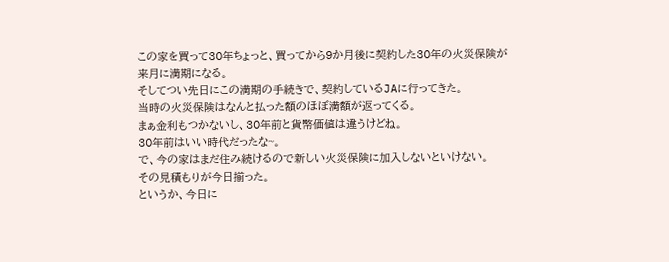この家を買って30年ちょっと、買ってから9か月後に契約した30年の火災保険が来月に満期になる。
そしてつい先日にこの満期の手続きで、契約しているJAに行ってきた。
当時の火災保険はなんと払った額のほぼ満額が返ってくる。
まぁ金利もつかないし、30年前と貨幣価値は違うけどね。
30年前はいい時代だったな~。
で、今の家はまだ住み続けるので新しい火災保険に加入しないといけない。
その見積もりが今日揃った。
というか、今日に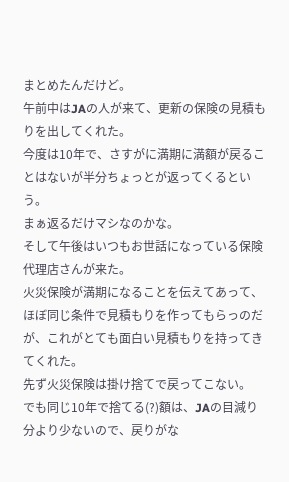まとめたんだけど。
午前中はJAの人が来て、更新の保険の見積もりを出してくれた。
今度は10年で、さすがに満期に満額が戻ることはないが半分ちょっとが返ってくるという。
まぁ返るだけマシなのかな。
そして午後はいつもお世話になっている保険代理店さんが来た。
火災保険が満期になることを伝えてあって、ほぼ同じ条件で見積もりを作ってもらっのだが、これがとても面白い見積もりを持ってきてくれた。
先ず火災保険は掛け捨てで戻ってこない。
でも同じ10年で捨てる(?)額は、JAの目減り分より少ないので、戻りがな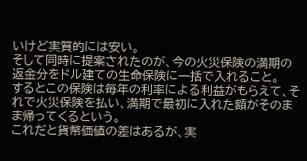いけど実質的には安い。
そして同時に提案されたのが、今の火災保険の満期の返金分をドル建ての生命保険に一括で入れること。
するとこの保険は毎年の利率による利益がもらえて、それで火災保険を払い、満期で最初に入れた額がそのまま帰ってくるという。
これだと貨幣価値の差はあるが、実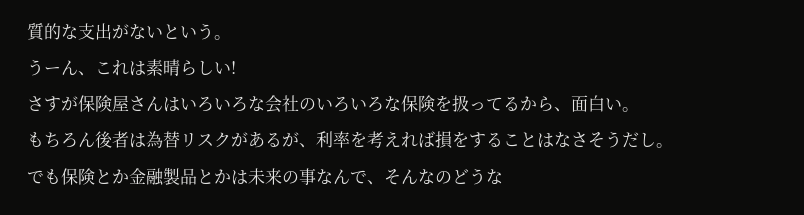質的な支出がないという。
うーん、これは素晴らしい!
さすが保険屋さんはいろいろな会社のいろいろな保険を扱ってるから、面白い。
もちろん後者は為替リスクがあるが、利率を考えれば損をすることはなさそうだし。
でも保険とか金融製品とかは未来の事なんで、そんなのどうな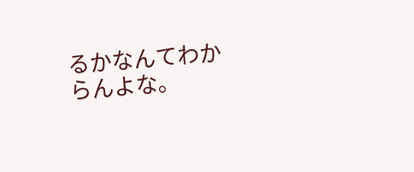るかなんてわからんよな。